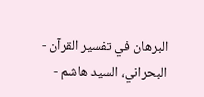البرهان في تفسير القرآن - البحراني، السيد هاشم -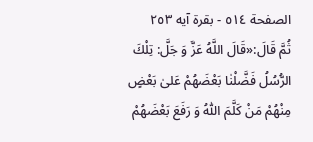الصفحة ٥١٤ - بقرة آيه ٢٥٣
ثُمَّ قَالَ:«قَالَ اللَّهُ عَزَّ وَ جَلَّ: تِلْكَ الرُّسُلُ فَضَّلْنٰا بَعْضَهُمْ عَلىٰ بَعْضٍ مِنْهُمْ مَنْ كَلَّمَ اللّٰهُ وَ رَفَعَ بَعْضَهُمْ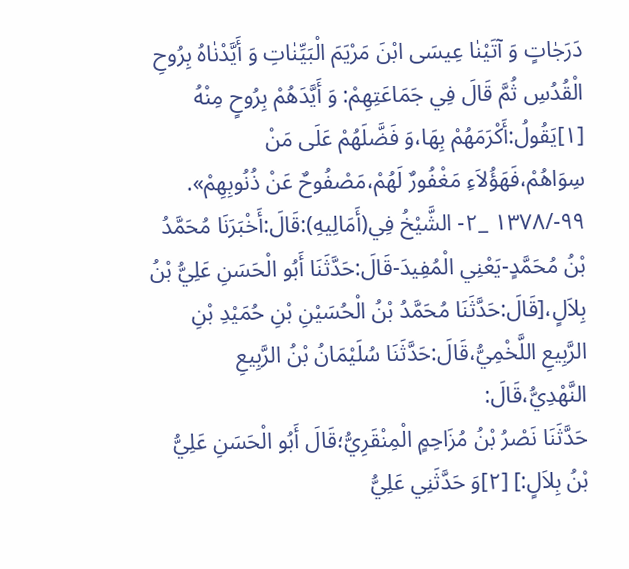دَرَجٰاتٍ وَ آتَيْنٰا عِيسَى ابْنَ مَرْيَمَ الْبَيِّنٰاتِ وَ أَيَّدْنٰاهُ بِرُوحِ الْقُدُسِ ثُمَّ قَالَ فِي جَمَاعَتِهِمْ: وَ أَيَّدَهُمْ بِرُوحٍ مِنْهُ [١]يَقُولُ:أَكْرَمَهُمْ بِهَا،وَ فَضَّلَهُمْ عَلَى مَنْ سِوَاهُمْ،فَهَؤُلاَءِ مَغْفُورٌ لَهُمْ،مَصْفُوحٌ عَنْ ذُنُوبِهِمْ».
٩٩-/١٣٧٨ _٢- الشَّيْخُ فِي(أَمَالِيهِ):قَالَ:أَخْبَرَنَا مُحَمَّدُ بْنُ مُحَمَّدٍ-يَعْنِي الْمُفِيدَ-قَالَ:حَدَّثَنَا أَبُو الْحَسَنِ عَلِيُّ بْنُ بِلاَلٍ،[قَالَ:حَدَّثَنَا مُحَمَّدُ بْنُ الْحُسَيْنِ بْنِ حُمَيْدِ بْنِ الرَّبِيعِ اللَّخْمِيُّ،قَالَ:حَدَّثَنَا سُلَيْمَانُ بْنُ الرَّبِيعِ النَّهْدِيُّ،قَالَ:
حَدَّثَنَا نَصْرُ بْنُ مُزَاحِمٍ الْمِنْقَرِيُّ؛قَالَ أَبُو الْحَسَنِ عَلِيُّ بْنُ بِلاَلٍ:] [٢]وَ حَدَّثَنِي عَلِيُّ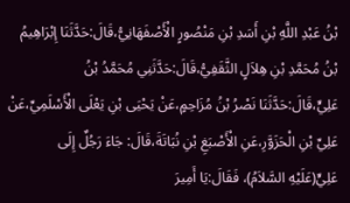بْنُ عَبْدِ اللَّهِ بْنِ أَسَدِ بْنِ مَنْصُورٍ الْأَصْفَهَانِيُّ،قَالَ:حَدَّثَنَا إِبْرَاهِيمُ بْنُ مُحَمَّدِ بْنِ هِلاَلٍ الثَّقَفِيُّ،قَالَ:حَدَّثَنِي مُحَمَّدُ بْنُ عَلِيٍّ،قَالَ:حَدَّثَنَا نَصْرُ بْنُ مُزَاحِمٍ،عَنْ يَحْيَى بْنِ يَعْلَى الْأَسْلَمِيِّ،عَنْ عَلِيِّ بْنِ الْحَزَوَّرِ،عَنِ الْأَصْبَغِ بْنِ نُبَاتَةَ،قَالَ: جَاءَ رَجُلٌ إِلَى عَلِيٍّ(عَلَيْهِ السَّلاَمُ)، فَقَالَ:يَا أَمِيرَ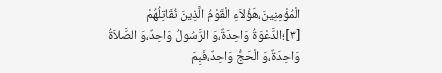الْمُؤْمِنِينَ،هَؤُلاَءِ الْقَوْمُ الَّذِينَ نُقَاتِلُهُمْ [٣]؛الدَّعْوَةُ وَاحِدَةٌ،وَ الرَّسُولُ وَاحِدٌ،وَ الصَّلاَةُ وَاحِدَةٌ،وَ الْحَجُّ وَاحِدٌ،فَبِمَ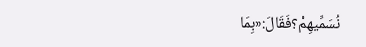نُسَمِّيهِمْ؟فَقَالَ:«بِمَا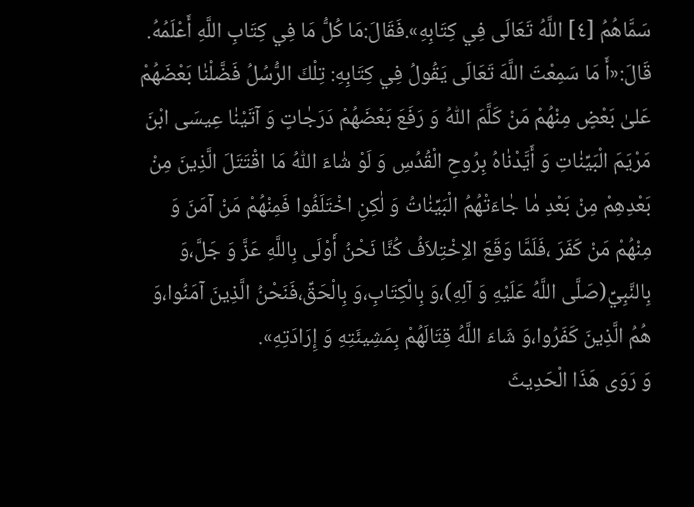سَمَّاهُمُ [٤] اللَّهُ تَعَالَى فِي كِتَابِهِ».فَقَالَ:مَا كُلُّ مَا فِي كِتَابِ اللَّهِ أَعْلَمُهُ.
قَالَ:«أَ مَا سَمِعْتَ اللَّهَ تَعَالَى يَقُولُ فِي كِتَابِهِ: تِلْكَ الرُّسُلُ فَضَّلْنٰا بَعْضَهُمْ عَلىٰ بَعْضٍ مِنْهُمْ مَنْ كَلَّمَ اللّٰهُ وَ رَفَعَ بَعْضَهُمْ دَرَجٰاتٍ وَ آتَيْنٰا عِيسَى ابْنَ مَرْيَمَ الْبَيِّنٰاتِ وَ أَيَّدْنٰاهُ بِرُوحِ الْقُدُسِ وَ لَوْ شٰاءَ اللّٰهُ مَا اقْتَتَلَ الَّذِينَ مِنْ بَعْدِهِمْ مِنْ بَعْدِ مٰا جٰاءَتْهُمُ الْبَيِّنٰاتُ وَ لٰكِنِ اخْتَلَفُوا فَمِنْهُمْ مَنْ آمَنَ وَ مِنْهُمْ مَنْ كَفَرَ ،فَلَمَّا وَقَعَ الاِخْتِلاَفُ كُنَّا نَحْنُ أَوْلَى بِاللَّهِ عَزَّ وَ جَلَّ،وَ بِالنَّبِيِّ(صَلَّى اللَّهُ عَلَيْهِ وَ آلِهِ)،وَ بِالْكِتَابِ،وَ بِالْحَقِّ،فَنَحْنُ الَّذِينَ آمَنُوا،وَ هُمُ الَّذِينَ كَفَرُوا،وَ شَاءَ اللَّهُ قِتَالَهُمْ بِمَشِيئَتِهِ وَ إِرَادَتِهِ».
وَ رَوَى هَذَا الْحَدِيثَ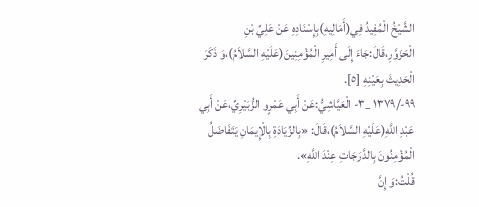الشَّيْخُ الْمُفِيدُ فِي(أَمَالِيهِ)بِإِسْنَادِهِ عَنْ عَلِيِّ بْنِ الْحَزَوَّرِ،قَالَ:جَاءَ إِلَى أَمِيرِ الْمُؤْمِنِينَ(عَلَيْهِ السَّلاَمُ)،وَ ذَكَرَ الْحَدِيثَ بِعَيْنِهِ [٥].
٩٩-/١٣٧٩ _٣- الْعَيَّاشِيُّ:عَنْ أَبِي عَمْرٍو الزُّبَيْرِيِّ،عَنْ أَبِي عَبْدِ اللَّهِ(عَلَيْهِ السَّلاَمُ)،قَالَ: «بِالزِّيَادَةِ بِالْإِيمَانِ يَتَفَاضَلُ الْمُؤْمِنُونَ بِالدَّرَجَاتِ عِنْدَ اللَّهِ».
قُلْتُ:وَ إِنَّ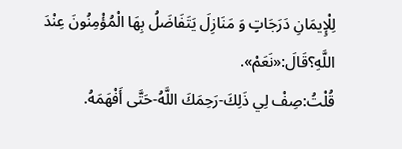لِلْإِيمَانِ دَرَجَاتٍ وَ مَنَازِلَ يَتَفَاضَلُ بِهَا الْمُؤْمِنُونَ عِنْدَ اللَّهِ؟قَالَ:«نَعَمْ».
قُلْتُ:صِفْ لِي ذَلِكَ-رَحِمَكَ اللَّهُ-حَتَّى أَفْهَمَهُ.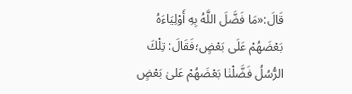قَالَ:«مَا فَضَّلَ اللَّهُ بِهِ أَوْلِيَاءَهُ بَعْضَهُمْ عَلَى بَعْضٍ؛فَقَالَ: تِلْكَ الرُّسُلُ فَضَّلْنٰا بَعْضَهُمْ عَلىٰ بَعْضٍ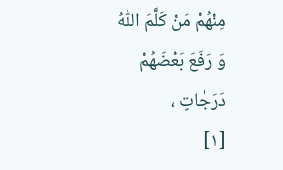مِنْهُمْ مَنْ كَلَّمَ اللّٰهُ وَ رَفَعَ بَعْضَهُمْ دَرَجٰاتٍ ،
[١]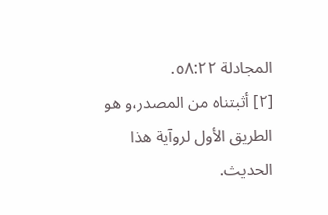المجادلة ٥٨:٢٢.
[٢] أثبتناه من المصدر،و هو الطريق الأول لروآية هذا الحديث.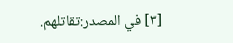[٣] في المصدر:تقاتلهم.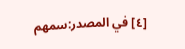[٤] في المصدر:سمهم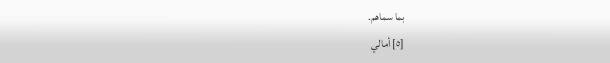بما سماهم.
[٥] أمالي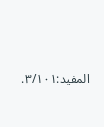المفيد:٣/١٠١.